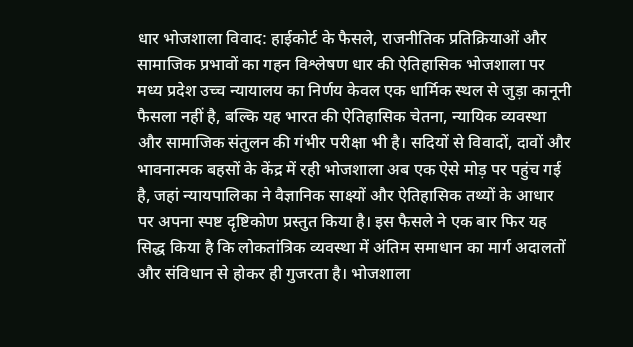धार भोजशाला विवाद: हाईकोर्ट के फैसले, राजनीतिक प्रतिक्रियाओं और सामाजिक प्रभावों का गहन विश्लेषण धार की ऐतिहासिक भोजशाला पर मध्य प्रदेश उच्च न्यायालय का निर्णय केवल एक धार्मिक स्थल से जुड़ा कानूनी फैसला नहीं है, बल्कि यह भारत की ऐतिहासिक चेतना, न्यायिक व्यवस्था और सामाजिक संतुलन की गंभीर परीक्षा भी है। सदियों से विवादों, दावों और भावनात्मक बहसों के केंद्र में रही भोजशाला अब एक ऐसे मोड़ पर पहुंच गई है, जहां न्यायपालिका ने वैज्ञानिक साक्ष्यों और ऐतिहासिक तथ्यों के आधार पर अपना स्पष्ट दृष्टिकोण प्रस्तुत किया है। इस फैसले ने एक बार फिर यह सिद्ध किया है कि लोकतांत्रिक व्यवस्था में अंतिम समाधान का मार्ग अदालतों और संविधान से होकर ही गुजरता है। भोजशाला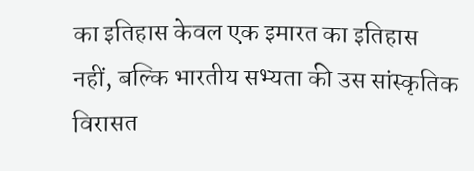का इतिहास केवल एक इमारत का इतिहास नहीं, बल्कि भारतीय सभ्यता की उस सांस्कृतिक विरासत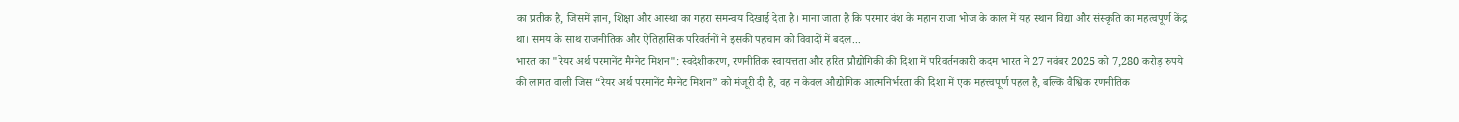का प्रतीक है, जिसमें ज्ञान, शिक्षा और आस्था का गहरा समन्वय दिखाई देता है। माना जाता है कि परमार वंश के महान राजा भोज के काल में यह स्थान विद्या और संस्कृति का महत्वपूर्ण केंद्र था। समय के साथ राजनीतिक और ऐतिहासिक परिवर्तनों ने इसकी पहचान को विवादों में बदल...
भारत का "रेयर अर्थ परमानेंट मैग्नेट मिशन": स्वदेशीकरण, रणनीतिक स्वायत्तता और हरित प्रौद्योगिकी की दिशा में परिवर्तनकारी कदम भारत ने 27 नवंबर 2025 को 7,280 करोड़ रुपये की लागत वाली जिस “रेयर अर्थ परमानेंट मैग्नेट मिशन” को मंजूरी दी है, वह न केवल औद्योगिक आत्मनिर्भरता की दिशा में एक महत्त्वपूर्ण पहल है, बल्कि वैश्विक रणनीतिक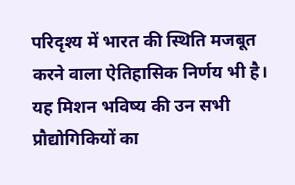परिदृश्य में भारत की स्थिति मजबूत करने वाला ऐतिहासिक निर्णय भी है। यह मिशन भविष्य की उन सभी प्रौद्योगिकियों का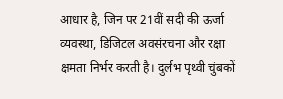आधार है, जिन पर 21वीं सदी की ऊर्जा व्यवस्था, डिजिटल अवसंरचना और रक्षा क्षमता निर्भर करती है। दुर्लभ पृथ्वी चुंबकों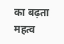का बढ़ता महत्व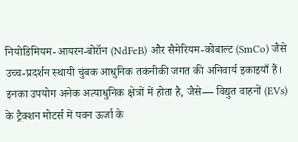नियोडिमियम-आयरन-बोरॉन (NdFeB) और सैमेरियम-कोबाल्ट (SmCo) जैसे उच्च-प्रदर्शन स्थायी चुंबक आधुनिक तकनीकी जगत की अनिवार्य इकाइयाँ हैं। इनका उपयोग अनेक अत्याधुनिक क्षेत्रों में होता है, जैसे— विद्युत वाहनों (EVs) के ट्रैक्शन मोटर्स में पवन ऊर्जा के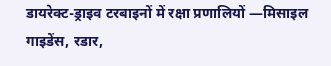डायरेक्ट-ड्राइव टरबाइनों में रक्षा प्रणालियों —मिसाइल गाइडेंस, रडार,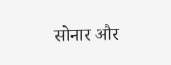सोनार और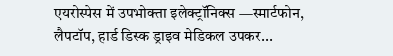एयरोस्पेस में उपभोक्ता इलेक्ट्रॉनिक्स —स्मार्टफोन, लैपटॉप, हार्ड डिस्क ड्राइव मेडिकल उपकर...